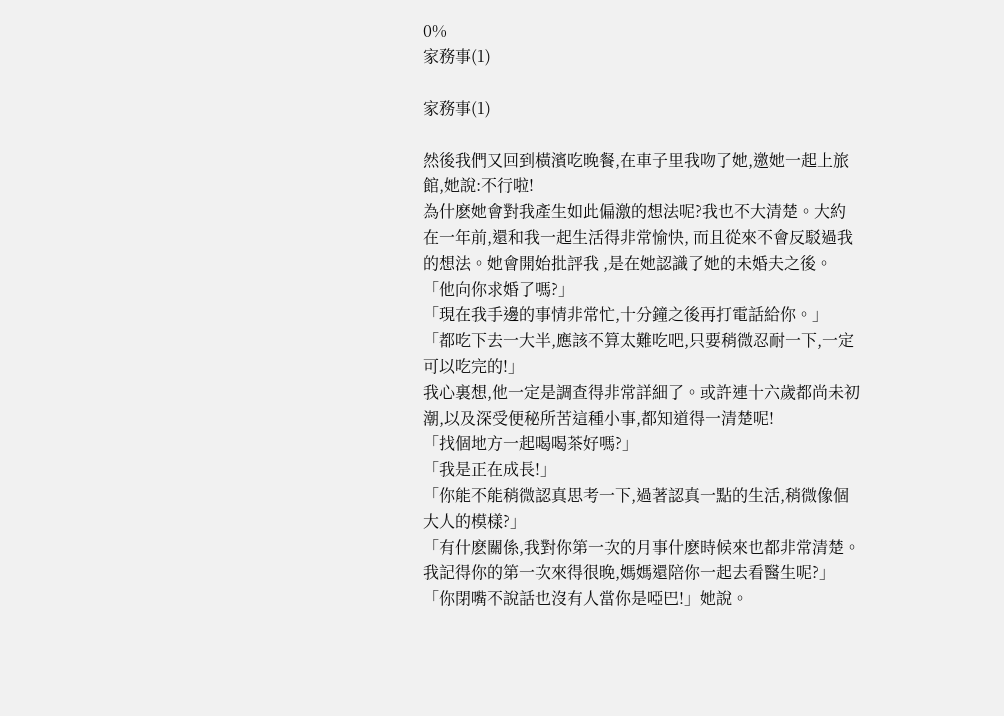0%
家務事(1)

家務事(1)

然後我們又回到橫濱吃晚餐,在車子里我吻了她,邀她一起上旅館,她說:不行啦!
為什麽她會對我產生如此偏激的想法呢?我也不大清楚。大約在一年前,還和我一起生活得非常愉快, 而且從來不會反駁過我的想法。她會開始批評我 ,是在她認識了她的未婚夫之後。
「他向你求婚了嗎?」
「現在我手邊的事情非常忙,十分鐘之後再打電話給你。」
「都吃下去一大半,應該不算太難吃吧,只要稍微忍耐一下,一定可以吃完的!」
我心裏想,他一定是調查得非常詳細了。或許連十六歲都尚未初潮,以及深受便秘所苦這種小事,都知道得一清楚呢!
「找個地方一起喝喝茶好嗎?」
「我是正在成長!」
「你能不能稍微認真思考一下,過著認真一點的生活,稍微像個大人的模樣?」
「有什麽關係,我對你第一次的月事什麽時候來也都非常清楚。我記得你的第一次來得很晚,媽媽還陪你一起去看醫生呢?」
「你閉嘴不說話也沒有人當你是啞巴!」她說。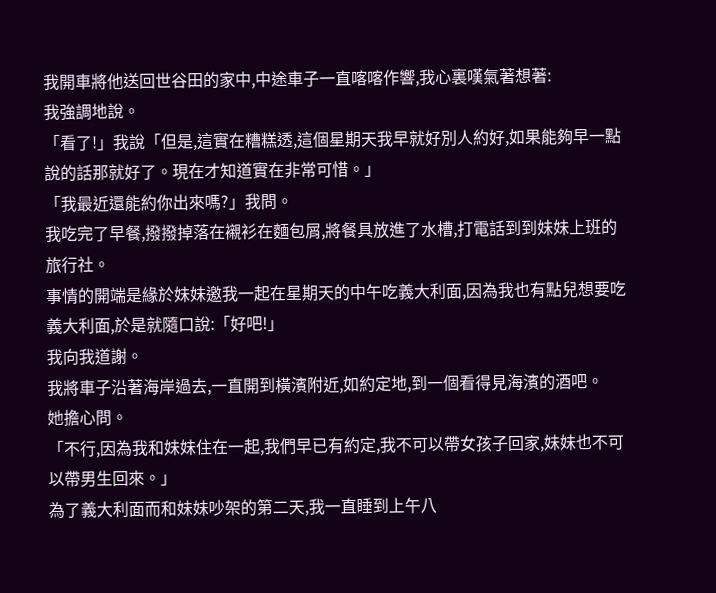我開車將他送回世谷田的家中,中途車子一直喀喀作響,我心裏嘆氣著想著:
我強調地說。
「看了!」我說「但是,這實在糟糕透,這個星期天我早就好別人約好,如果能夠早一點說的話那就好了。現在才知道實在非常可惜。」
「我最近還能約你出來嗎?」我問。
我吃完了早餐,撥撥掉落在襯衫在麵包屑,將餐具放進了水槽,打電話到到妹妹上班的旅行社。
事情的開端是緣於妹妹邀我一起在星期天的中午吃義大利面,因為我也有點兒想要吃義大利面,於是就隨口說:「好吧!」
我向我道謝。
我將車子沿著海岸過去,一直開到橫濱附近,如約定地,到一個看得見海濱的酒吧。
她擔心問。
「不行,因為我和妹妹住在一起,我們早已有約定,我不可以帶女孩子回家,妹妹也不可以帶男生回來。」
為了義大利面而和妹妹吵架的第二天,我一直睡到上午八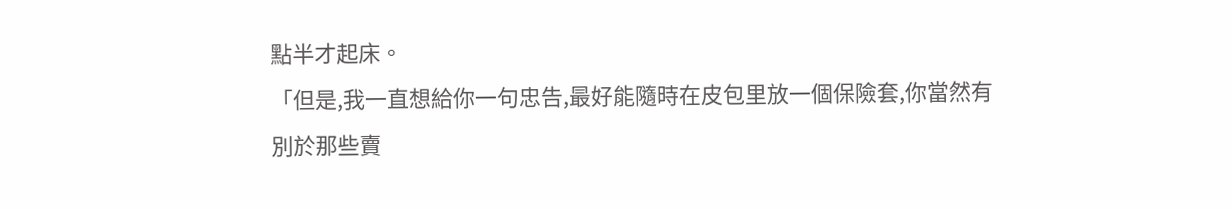點半才起床。
「但是,我一直想給你一句忠告,最好能隨時在皮包里放一個保險套,你當然有別於那些賣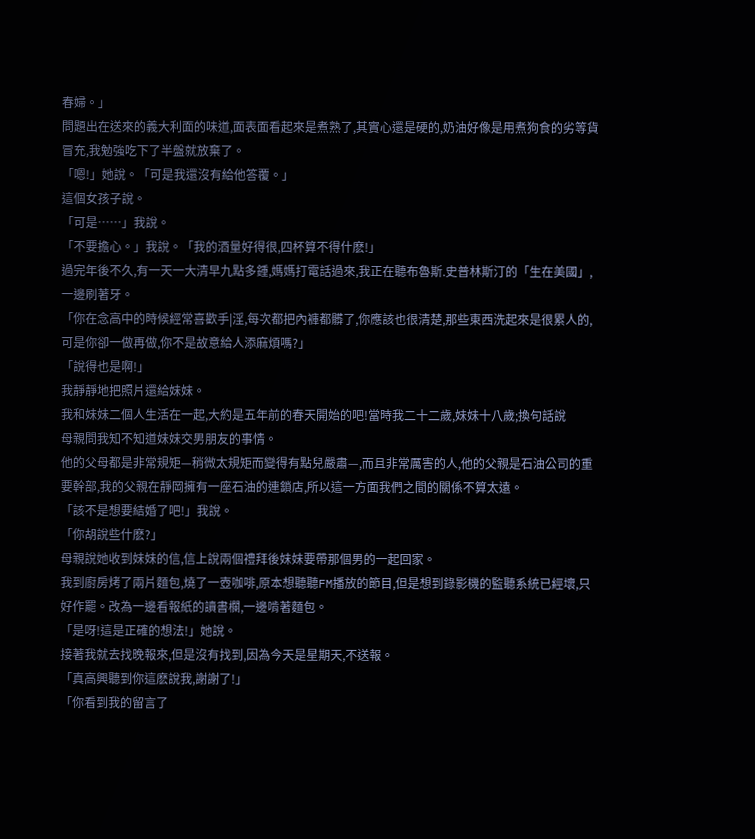春婦。」
問題出在送來的義大利面的味道,面表面看起來是煮熟了,其實心還是硬的,奶油好像是用煮狗食的劣等貨冒充,我勉強吃下了半盤就放棄了。
「嗯!」她說。「可是我還沒有給他答覆。」
這個女孩子說。
「可是……」我說。
「不要擔心。」我說。「我的酒量好得很,四杯算不得什麽!」
過完年後不久,有一天一大清早九點多鍾,媽媽打電話過來,我正在聽布魯斯.史普林斯汀的「生在美國」,一邊刷著牙。
「你在念高中的時候經常喜歡手|淫,每次都把內褲都髒了,你應該也很清楚,那些東西洗起來是很累人的,可是你卻一做再做,你不是故意給人添麻煩嗎?」
「說得也是啊!」
我靜靜地把照片還給妹妹。
我和妹妹二個人生活在一起,大約是五年前的春天開始的吧!當時我二十二歲,妹妹十八歲;換句話說
母親問我知不知道妹妹交男朋友的事情。
他的父母都是非常規矩—稍微太規矩而變得有點兒嚴肅—,而且非常厲害的人,他的父親是石油公司的重要幹部,我的父親在靜岡擁有一座石油的連鎖店,所以這一方面我們之間的關係不算太遠。
「該不是想要結婚了吧!」我說。
「你胡說些什麽?」
母親說她收到妹妹的信,信上說兩個禮拜後妹妹要帶那個男的一起回家。
我到廚房烤了兩片麵包,燒了一壺咖啡,原本想聽聽FM播放的節目,但是想到錄影機的監聽系統已經壞,只好作罷。改為一邊看報紙的讀書欄,一邊啃著麵包。
「是呀!這是正確的想法!」她說。
接著我就去找晚報來,但是沒有找到,因為今天是星期天,不送報。
「真高興聽到你這麽說我,謝謝了!」
「你看到我的留言了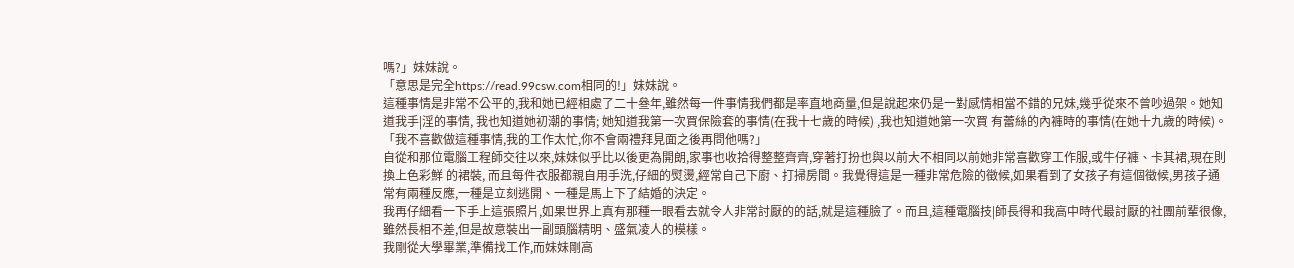嗎?」妹妹說。
「意思是完全https://read.99csw.com相同的!」妹妹說。
這種事情是非常不公平的,我和她已經相處了二十叄年,雖然每一件事情我們都是率直地商量,但是說起來仍是一對感情相當不錯的兄妹,幾乎從來不曾吵過架。她知道我手|淫的事情, 我也知道她初潮的事情; 她知道我第一次買保險套的事情(在我十七歲的時候) ,我也知道她第一次買 有蕾絲的內褲時的事情(在她十九歲的時候)。
「我不喜歡做這種事情,我的工作太忙,你不會兩禮拜見面之後再問他嗎?」
自從和那位電腦工程師交往以來,妹妹似乎比以後更為開朗,家事也收拾得整整齊齊,穿著打扮也與以前大不相同以前她非常喜歡穿工作服,或牛仔褲、卡其裙,現在則換上色彩鮮 的裙裝, 而且每件衣服都親自用手洗,仔細的熨燙,經常自己下廚、打掃房間。我覺得這是一種非常危險的徵候,如果看到了女孩子有這個徵候,男孩子通常有兩種反應,一種是立刻逃開、一種是馬上下了結婚的決定。
我再仔細看一下手上這張照片,如果世界上真有那種一眼看去就令人非常討厭的的話,就是這種臉了。而且,這種電腦技|師長得和我高中時代最討厭的社團前輩很像,雖然長相不差,但是故意裝出一副頭腦精明、盛氣凌人的模樣。
我剛從大學畢業,準備找工作,而妹妹剛高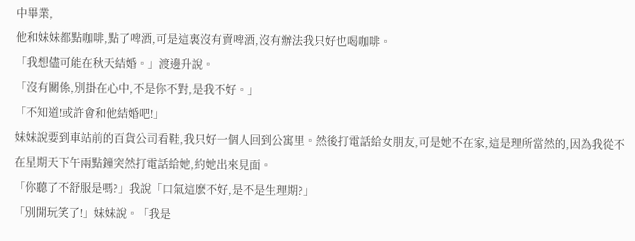中畢業,
他和妹妹都點咖啡,點了啤酒,可是這裏沒有賣啤酒,沒有辦法我只好也喝咖啡。
「我想儘可能在秋天結婚。」渡邊升說。
「沒有關係,別掛在心中,不是你不對,是我不好。」
「不知道!或許會和他結婚吧!」
妹妹說要到車站前的百貨公司看鞋,我只好一個人回到公寓里。然後打電話給女朋友,可是她不在家,這是理所當然的,因為我從不在星期天下午兩點鐘突然打電話給她,約她出來見面。
「你聽了不舒服是嗎?」我說「口氣這麽不好,是不是生理期?」
「別開玩笑了!」妹妹說。「我是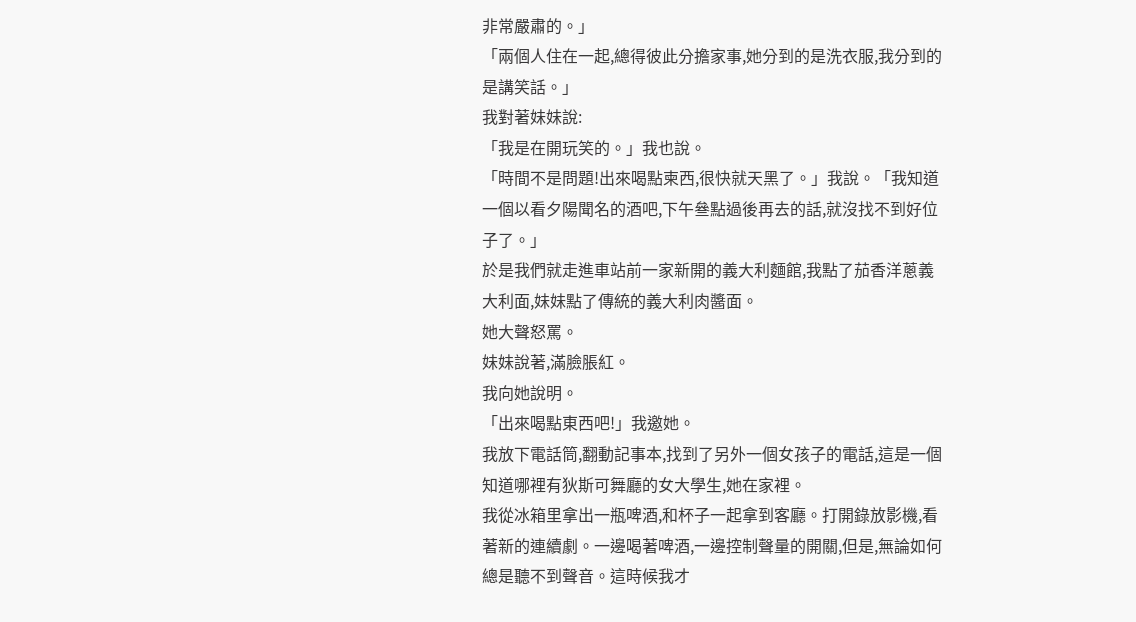非常嚴肅的。」
「兩個人住在一起,總得彼此分擔家事,她分到的是洗衣服,我分到的是講笑話。」
我對著妹妹說:
「我是在開玩笑的。」我也說。
「時間不是問題!出來喝點柬西,很快就天黑了。」我說。「我知道一個以看夕陽聞名的酒吧,下午叄點過後再去的話,就沒找不到好位子了。」
於是我們就走進車站前一家新開的義大利麵館,我點了茄香洋蔥義大利面,妹妹點了傳統的義大利肉醬面。
她大聲怒罵。
妹妹說著,滿臉脹紅。
我向她說明。
「出來喝點東西吧!」我邀她。
我放下電話筒,翻動記事本,找到了另外一個女孩子的電話,這是一個知道哪裡有狄斯可舞廳的女大學生,她在家裡。
我從冰箱里拿出一瓶啤酒,和杯子一起拿到客廳。打開錄放影機,看著新的連續劇。一邊喝著啤酒,一邊控制聲量的開關,但是,無論如何總是聽不到聲音。這時候我才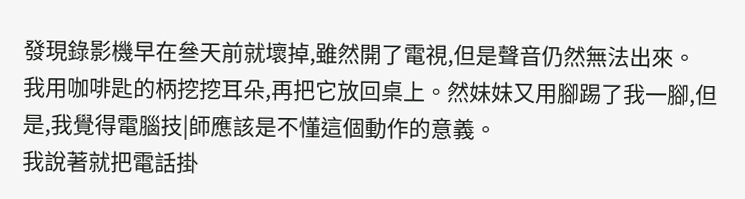發現錄影機早在叄天前就壞掉,雖然開了電視,但是聲音仍然無法出來。
我用咖啡匙的柄挖挖耳朵,再把它放回桌上。然妹妹又用腳踢了我一腳,但是,我覺得電腦技|師應該是不懂這個動作的意義。
我說著就把電話掛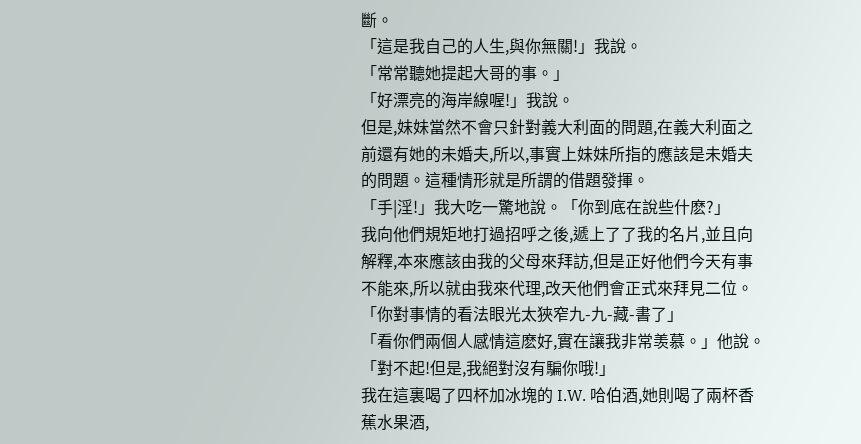斷。
「這是我自己的人生,與你無關!」我說。
「常常聽她提起大哥的事。」
「好漂亮的海岸線喔!」我說。
但是,妹妹當然不會只針對義大利面的問題,在義大利面之前還有她的未婚夫,所以,事實上妹妹所指的應該是未婚夫的問題。這種情形就是所謂的借題發揮。
「手|淫!」我大吃一驚地說。「你到底在說些什麽?」
我向他們規矩地打過招呼之後,遞上了了我的名片,並且向解釋,本來應該由我的父母來拜訪,但是正好他們今天有事不能來,所以就由我來代理,改天他們會正式來拜見二位。
「你對事情的看法眼光太狹窄九-九-藏-書了」
「看你們兩個人感情這麽好,實在讓我非常羡慕。」他說。
「對不起!但是,我絕對沒有騙你哦!」
我在這裏喝了四杯加冰塊的 I.W. 哈伯酒,她則喝了兩杯香蕉水果酒,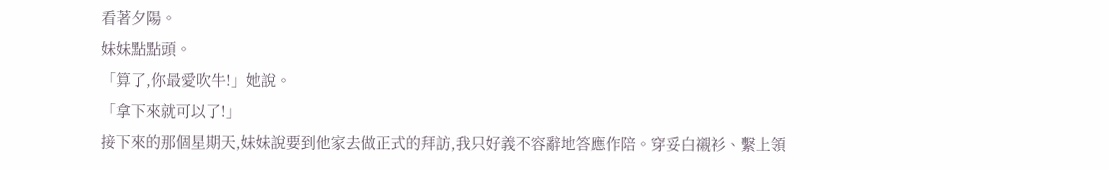看著夕陽。
妹妹點點頭。
「算了,你最愛吹牛!」她說。
「拿下來就可以了!」
接下來的那個星期天,妹妹說要到他家去做正式的拜訪,我只好義不容辭地答應作陪。穿妥白襯衫、繫上領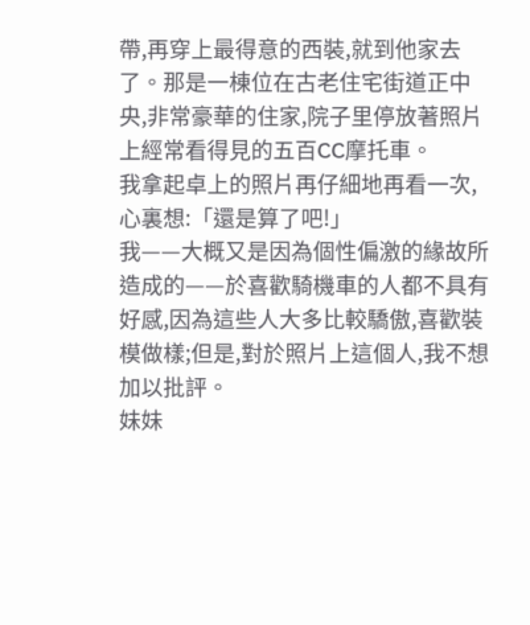帶,再穿上最得意的西裝,就到他家去了。那是一棟位在古老住宅街道正中央,非常豪華的住家,院子里停放著照片上經常看得見的五百CC摩托車。
我拿起卓上的照片再仔細地再看一次,心裏想:「還是算了吧!」
我——大概又是因為個性偏激的緣故所造成的——於喜歡騎機車的人都不具有好感,因為這些人大多比較驕傲,喜歡裝模做樣;但是,對於照片上這個人,我不想加以批評。
妹妹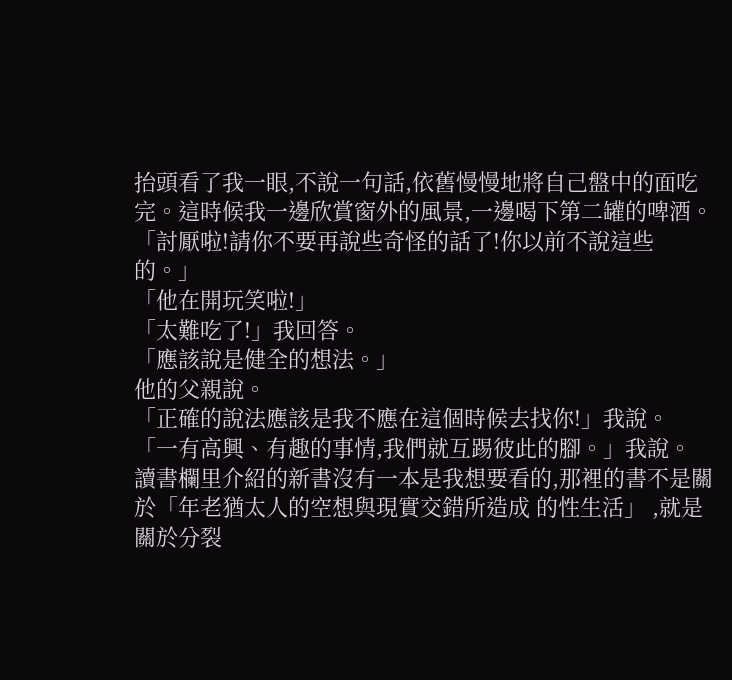抬頭看了我一眼,不說一句話,依舊慢慢地將自己盤中的面吃完。這時候我一邊欣賞窗外的風景,一邊喝下第二罐的啤酒。
「討厭啦!請你不要再說些奇怪的話了!你以前不說這些的。」
「他在開玩笑啦!」
「太難吃了!」我回答。
「應該說是健全的想法。」
他的父親說。
「正確的說法應該是我不應在這個時候去找你!」我說。
「一有高興、有趣的事情,我們就互踢彼此的腳。」我說。
讀書欄里介紹的新書沒有一本是我想要看的,那裡的書不是關於「年老猶太人的空想與現實交錯所造成 的性生活」 ,就是關於分裂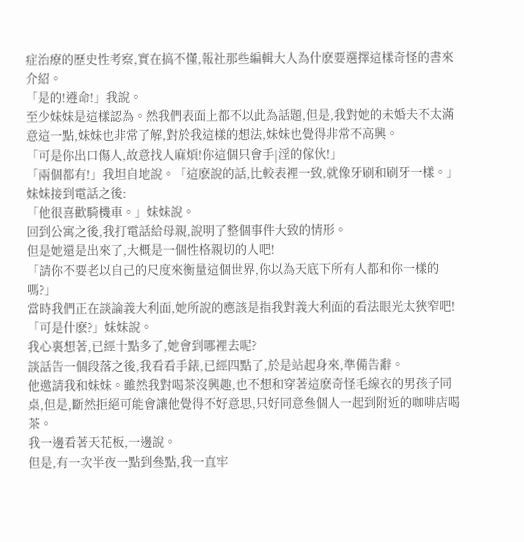症治療的歷史性考察,實在搞不懂,報社那些編輯大人為什麽要選擇這樣奇怪的書來介紹。
「是的!遵命!」我說。
至少妹妹是這樣認為。然我們表面上都不以此為話題,但是,我對她的未婚夫不太滿意這一點,妹妹也非常了解,對於我這樣的想法,妹妹也覺得非常不高興。
「可是你出口傷人,故意找人麻煩!你這個只會手|淫的傢伙!」
「兩個都有!」我坦自地說。「這麽說的話,比較表裡一致,就像牙刷和刷牙一樣。」
妹妹接到電話之後:
「他很喜歡騎機車。」妹妹說。
回到公寓之後,我打電話給母親,說明了整個事件大致的情形。
但是她還是出來了,大概是一個性格親切的人吧!
「請你不要老以自己的尺度來衡量這個世界,你以為天底下所有人都和你一樣的嗎?」
當時我們正在談論義大利面,她所說的應該是指我對義大利面的看法眼光太狹窄吧!
「可是什麽?」妹妹說。
我心裏想著,已經十點多了,她會到哪裡去呢?
談話告一個段落之後,我看看手錶,已經四點了,於是站起身來,準備告辭。
他邀請我和妹妹。雖然我對喝茶沒興趣,也不想和穿著這麽奇怪毛線衣的男孩子同桌,但是,斷然拒絕可能會讓他覺得不好意思,只好同意叄個人一起到附近的咖啡店喝茶。
我一邊看著天花板,一邊說。
但是,有一次半夜一點到叄點,我一直牢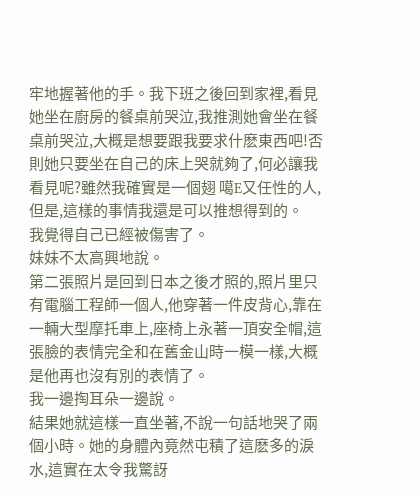牢地握著他的手。我下班之後回到家裡,看見她坐在廚房的餐桌前哭泣,我推測她會坐在餐桌前哭泣,大概是想要跟我要求什麽東西吧!否則她只要坐在自己的床上哭就夠了,何必讓我看見呢?雖然我確實是一個翅 噶E又任性的人,但是,這樣的事情我還是可以推想得到的。
我覺得自己已經被傷害了。
妹妹不太高興地說。
第二張照片是回到日本之後才照的,照片里只有電腦工程師一個人,他穿著一件皮背心,靠在一輛大型摩托車上,座椅上永著一頂安全帽,這張臉的表情完全和在舊金山時一模一樣,大概是他再也沒有別的表情了。
我一邊掏耳朵一邊說。
結果她就這樣一直坐著,不說一句話地哭了兩個小時。她的身體內竟然屯積了這麽多的淚水,這實在太令我驚訝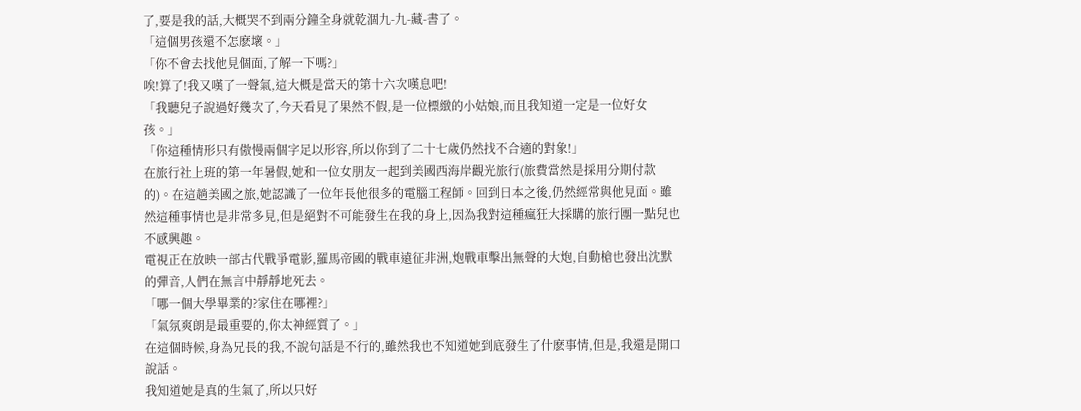了,要是我的話,大概哭不到兩分鐘全身就乾涸九-九-藏-書了。
「這個男孩還不怎麽壞。」
「你不會去找他見個面,了解一下嗎?」
唉!算了!我又嘆了一聲氣,這大概是當天的第十六次嘆息吧!
「我聽兒子說過好幾次了,今天看見了果然不假,是一位標緻的小姑娘,而且我知道一定是一位好女孩。」
「你這種情形只有傲慢兩個字足以形容,所以你到了二十七歲仍然找不合適的對象!」
在旅行社上班的第一年暑假,她和一位女朋友一起到美國西海岸觀光旅行(旅費當然是採用分期付款的)。在這趟美國之旅,她認識了一位年長他很多的電腦工程師。回到日本之後,仍然經常與他見面。雖然這種事情也是非常多見,但是絕對不可能發生在我的身上,因為我對這種瘋狂大採購的旅行團一點兒也不感興趣。
電視正在放映一部古代戰爭電影,羅馬帝國的戰車遠征非洲,炮戰車擊出無聲的大炮,自動槍也發出沈默的彈音,人們在無言中靜靜地死去。
「哪一個大學畢業的?家住在哪裡?」
「氣氛爽朗是最重要的,你太神經質了。」
在這個時候,身為兄長的我,不說句話是不行的,雖然我也不知道她到底發生了什麽事情,但是,我還是開口說話。
我知道她是真的生氣了,所以只好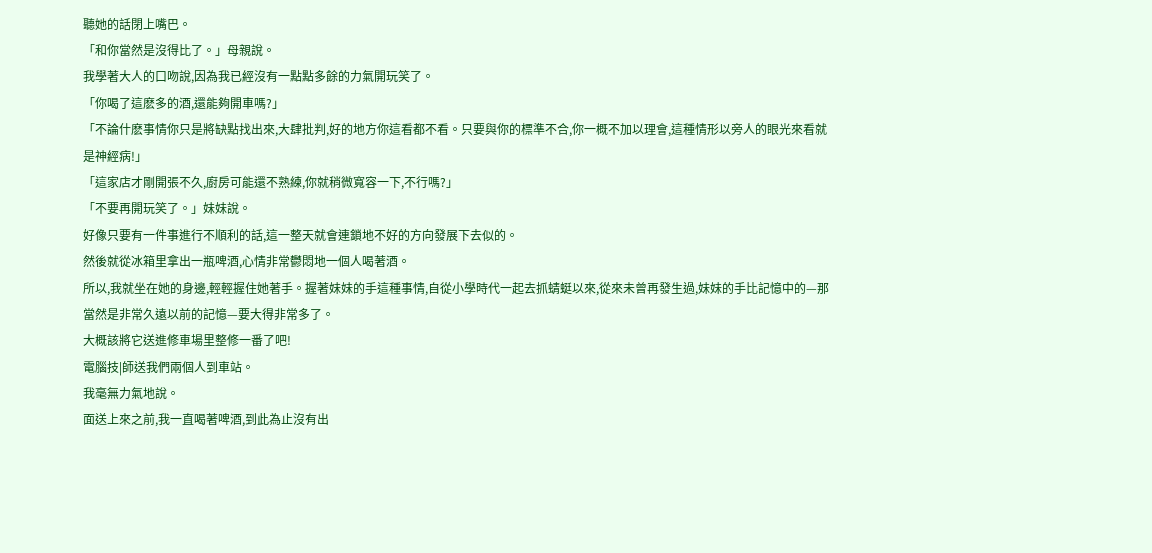聽她的話閉上嘴巴。
「和你當然是沒得比了。」母親說。
我學著大人的口吻說,因為我已經沒有一點點多餘的力氣開玩笑了。
「你喝了這麽多的酒,還能夠開車嗎?」
「不論什麽事情你只是將缺點找出來,大肆批判,好的地方你這看都不看。只要與你的標準不合,你一概不加以理會,這種情形以旁人的眼光來看就是神經病!」
「這家店才剛開張不久,廚房可能還不熟練,你就稍微寬容一下,不行嗎?」
「不要再開玩笑了。」妹妹說。
好像只要有一件事進行不順利的話,這一整天就會連鎖地不好的方向發展下去似的。
然後就從冰箱里拿出一瓶啤酒,心情非常鬱悶地一個人喝著酒。
所以,我就坐在她的身邊,輕輕握住她著手。握著妹妹的手這種事情,自從小學時代一起去抓蜻蜓以來,從來未曾再發生過,妹妹的手比記憶中的—那當然是非常久遠以前的記憶—要大得非常多了。
大概該將它送進修車場里整修一番了吧!
電腦技|師送我們兩個人到車站。
我毫無力氣地說。
面送上來之前,我一直喝著啤酒,到此為止沒有出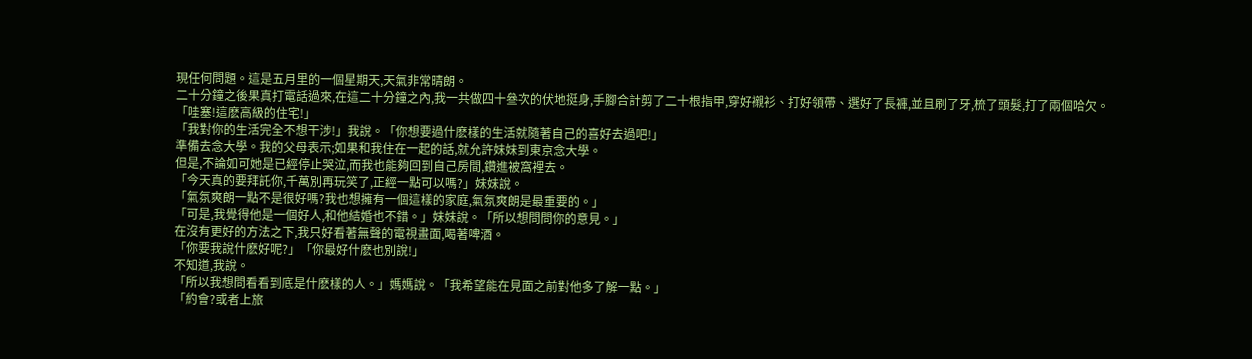現任何問題。這是五月里的一個星期天,天氣非常晴朗。
二十分鐘之後果真打電話過來,在這二十分鐘之內,我一共做四十叄次的伏地挺身,手腳合計剪了二十根指甲,穿好襯衫、打好領帶、選好了長褲,並且刷了牙,梳了頭髮,打了兩個哈欠。
「哇塞!這麽高級的住宅!」
「我對你的生活完全不想干涉!」我說。「你想要過什麽樣的生活就隨著自己的喜好去過吧!」
準備去念大學。我的父母表示;如果和我住在一起的話,就允許妹妹到東京念大學。
但是,不論如可她是已經停止哭泣,而我也能夠回到自己房間,鑽進被窩裡去。
「今天真的要拜託你,千萬別再玩笑了,正經一點可以嗎?」妹妹說。
「氣氛爽朗一點不是很好嗎?我也想擁有一個這樣的家庭,氣氛爽朗是最重要的。」
「可是,我覺得他是一個好人,和他結婚也不錯。」妹妹說。「所以想問問你的意見。」
在沒有更好的方法之下,我只好看著無聲的電視畫面,喝著啤酒。
「你要我說什麽好呢?」「你最好什麽也別說!」
不知道,我說。
「所以我想問看看到底是什麽樣的人。」媽媽說。「我希望能在見面之前對他多了解一點。」
「約會?或者上旅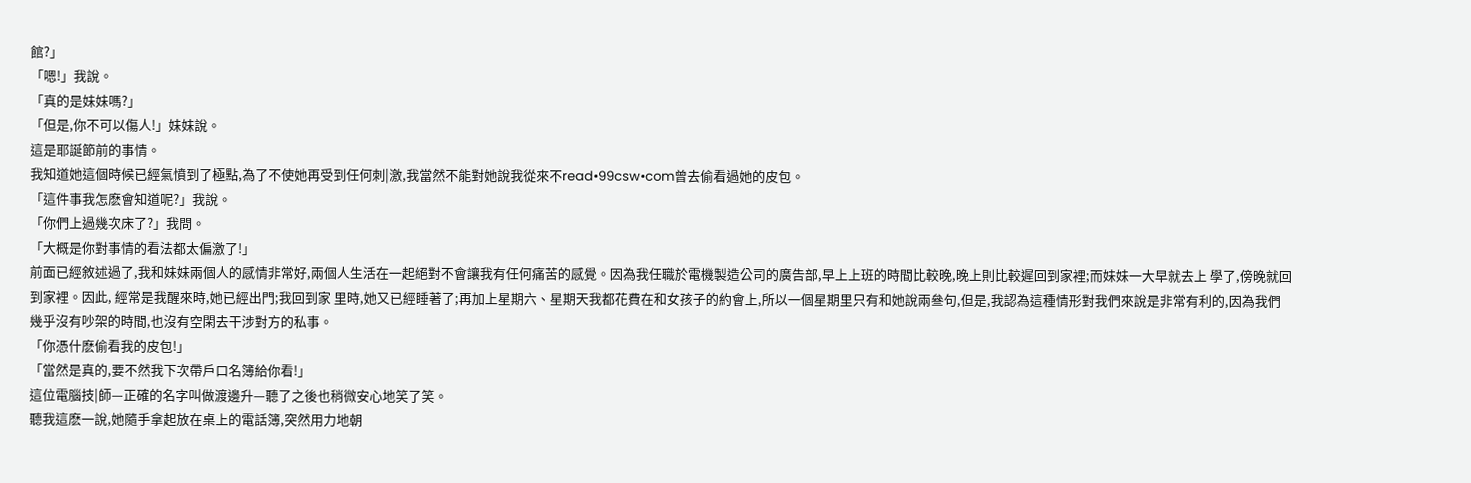館?」
「嗯!」我說。
「真的是妹妹嗎?」
「但是,你不可以傷人!」妹妹說。
這是耶誕節前的事情。
我知道她這個時候已經氣憤到了極點,為了不使她再受到任何刺|激,我當然不能對她說我從來不read•99csw•com曾去偷看過她的皮包。
「這件事我怎麽會知道呢?」我說。
「你們上過幾次床了?」我問。
「大概是你對事情的看法都太偏激了!」
前面已經敘述過了,我和妹妹兩個人的感情非常好,兩個人生活在一起絕對不會讓我有任何痛苦的感覺。因為我任職於電機製造公司的廣告部,早上上班的時間比較晚,晚上則比較遲回到家裡;而妹妹一大早就去上 學了,傍晚就回到家裡。因此, 經常是我醒來時,她已經出門;我回到家 里時,她又已經睡著了;再加上星期六、星期天我都花費在和女孩子的約會上,所以一個星期里只有和她說兩叄句,但是,我認為這種情形對我們來說是非常有利的,因為我們幾乎沒有吵架的時間,也沒有空閑去干涉對方的私事。
「你憑什麽偷看我的皮包!」
「當然是真的,要不然我下次帶戶口名簿給你看!」
這位電腦技|師—正確的名字叫做渡邊升—聽了之後也稍微安心地笑了笑。
聽我這麽一說,她隨手拿起放在桌上的電話簿,突然用力地朝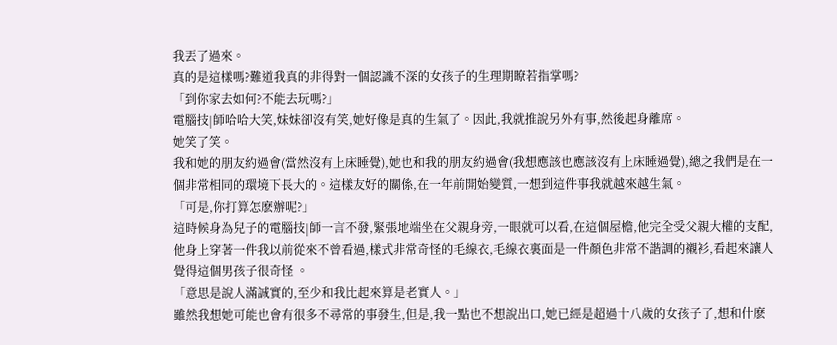我丟了過來。
真的是這樣嗎?難道我真的非得對一個認識不深的女孩子的生理期瞭若指掌嗎?
「到你家去如何?不能去玩嗎?」
電腦技|師哈哈大笑,妹妹卻沒有笑,她好像是真的生氣了。因此,我就推說另外有事,然後起身離席。
她笑了笑。
我和她的朋友約過會(當然沒有上床睡覺),她也和我的朋友約過會(我想應該也應該沒有上床睡過覺),總之我們是在一個非常相同的環境下長大的。這樣友好的關係,在一年前開始變質,一想到這件事我就越來越生氣。
「可是,你打算怎麽辦呢?」
這時候身為兒子的電腦技|師一言不發,緊張地端坐在父親身旁,一眼就可以看,在這個屋檐,他完全受父親大權的支配,他身上穿著一件我以前從來不曾看過,樣式非常奇怪的毛線衣,毛線衣裏面是一件顏色非常不諧調的襯衫,看起來讓人覺得這個男孩子很奇怪 。
「意思是說人滿誠實的,至少和我比起來算是老實人。」
雖然我想她可能也會有很多不尋常的事發生,但是,我一點也不想說出口,她已經是超過十八歲的女孩子了,想和什麽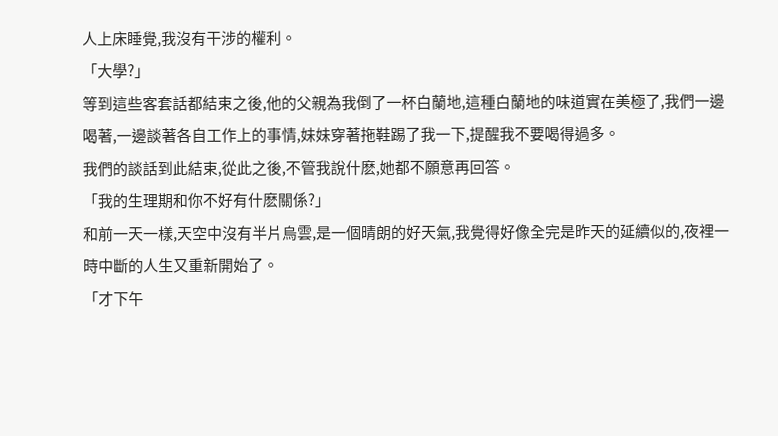人上床睡覺,我沒有干涉的權利。
「大學?」
等到這些客套話都結束之後,他的父親為我倒了一杯白蘭地,這種白蘭地的味道實在美極了,我們一邊喝著,一邊談著各自工作上的事情,妹妹穿著拖鞋踢了我一下,提醒我不要喝得過多。
我們的談話到此結束,從此之後,不管我說什麽,她都不願意再回答。
「我的生理期和你不好有什麽關係?」
和前一天一樣,天空中沒有半片烏雲,是一個晴朗的好天氣,我覺得好像全完是昨天的延續似的,夜裡一時中斷的人生又重新開始了。
「才下午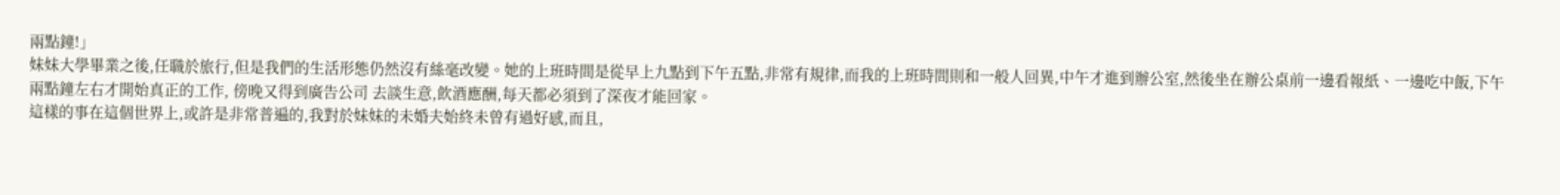兩點鐘!」
妹妹大學畢業之後,任職於旅行,但是我們的生活形態仍然沒有絲毫改變。她的上班時間是從早上九點到下午五點,非常有規律,而我的上班時間則和一般人回異,中午才進到辦公室,然後坐在辦公桌前一邊看報紙、一邊吃中飯,下午兩點鐘左右才開始真正的工作, 傍晚又得到廣告公司 去談生意,飲酒應酬,每天都必須到了深夜才能回家。
這樣的事在這個世界上,或許是非常普遍的,我對於妹妹的未婚夫始終未曾有過好感,而且,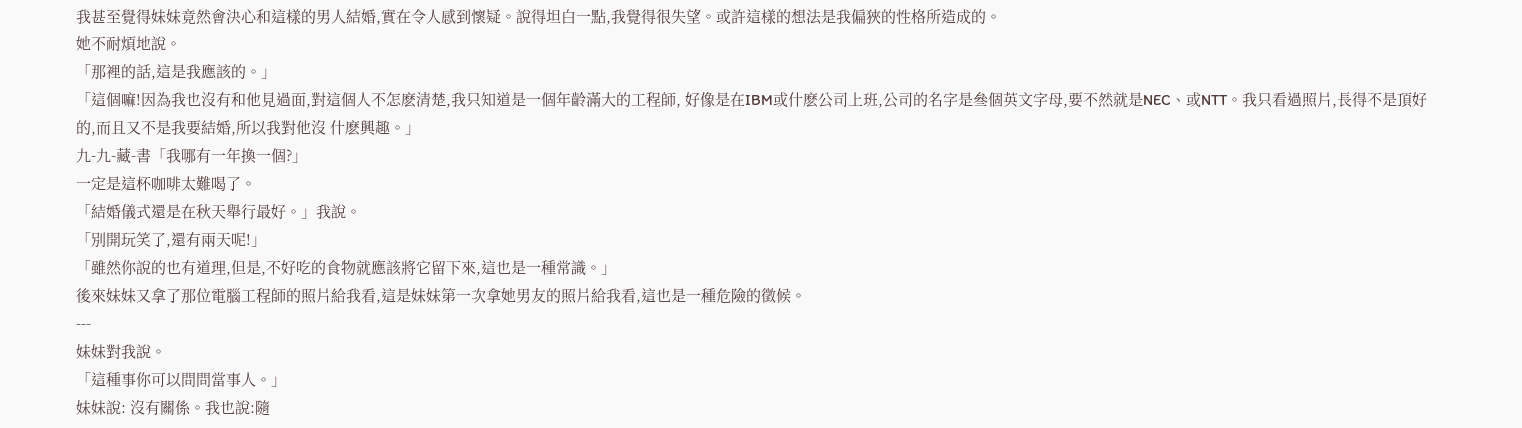我甚至覺得妹妹竟然會決心和這樣的男人結婚,實在令人感到懷疑。說得坦白一點,我覺得很失望。或許這樣的想法是我偏狹的性格所造成的。
她不耐煩地說。
「那裡的話,這是我應該的。」
「這個嘛!因為我也沒有和他見過面,對這個人不怎麽清楚,我只知道是一個年齡滿大的工程師, 好像是在IBM或什麽公司上班,公司的名字是叄個英文字母,要不然就是NEC、或NTT。我只看過照片,長得不是頂好的,而且又不是我要結婚,所以我對他沒 什麽興趣。」
九-九-藏-書「我哪有一年換一個?」
一定是這杯咖啡太難喝了。
「結婚儀式還是在秋天舉行最好。」我說。
「別開玩笑了,還有兩天呢!」
「雖然你說的也有道理,但是,不好吃的食物就應該將它留下來,這也是一種常識。」
後來妹妹又拿了那位電腦工程師的照片給我看,這是妹妹第一次拿她男友的照片給我看,這也是一種危險的徵候。
---
妹妹對我說。
「這種事你可以問問當事人。」
妹妹說: 沒有關係。我也說:隨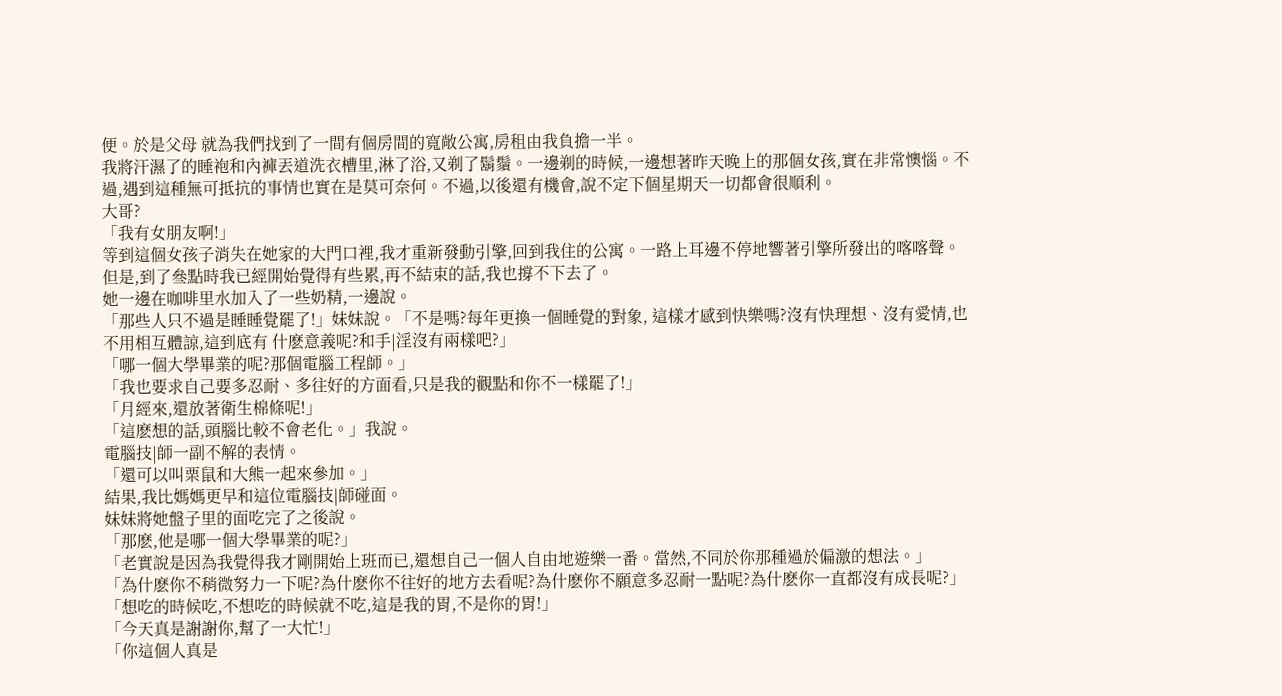便。於是父母 就為我們找到了一間有個房間的寬敞公寓,房租由我負擔一半。
我將汗濕了的睡袍和內褲丟道洗衣槽里,淋了浴,又剃了鬍鬚。一邊剃的時候,一邊想著昨天晚上的那個女孩,實在非常懊惱。不過,遇到這種無可抵抗的事情也實在是莫可奈何。不過,以後還有機會,說不定下個星期天一切都會很順利。
大哥?
「我有女朋友啊!」
等到這個女孩子消失在她家的大門口裡,我才重新發動引擎,回到我住的公寓。一路上耳邊不停地響著引擎所發出的喀喀聲。
但是,到了叄點時我已經開始覺得有些累,再不結束的話,我也撐不下去了。
她一邊在咖啡里水加入了一些奶精,一邊說。
「那些人只不過是睡睡覺罷了!」妹妹說。「不是嗎?每年更換一個睡覺的對象, 這樣才感到快樂嗎?沒有快理想、沒有愛情,也不用相互體諒,這到底有 什麽意義呢?和手|淫沒有兩樣吧?」
「哪一個大學畢業的呢?那個電腦工程師。」
「我也要求自己要多忍耐、多往好的方面看,只是我的觀點和你不一樣罷了!」
「月經來,還放著衛生棉條呢!」
「這麽想的話,頭腦比較不會老化。」我說。
電腦技|師一副不解的表情。
「還可以叫栗鼠和大熊一起來參加。」
結果,我比媽媽更早和這位電腦技|師碰面。
妹妹將她盤子里的面吃完了之後說。
「那麽,他是哪一個大學畢業的呢?」
「老實說是因為我覺得我才剛開始上班而已,還想自己一個人自由地遊樂一番。當然,不同於你那種過於偏激的想法。」
「為什麽你不稍微努力一下呢?為什麽你不往好的地方去看呢?為什麽你不願意多忍耐一點呢?為什麽你一直都沒有成長呢?」
「想吃的時候吃,不想吃的時候就不吃,這是我的胃,不是你的胃!」
「今天真是謝謝你,幫了一大忙!」
「你這個人真是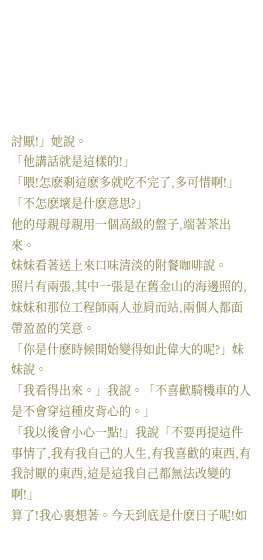討厭!」她說。
「他講話就是這樣的!」
「喂!怎麽剩這麽多就吃不完了,多可惜啊!」
「不怎麽壞是什麽意思?」
他的母親母親用一個高級的盤子,端著茶出來。
妹妹看著送上來口味清淡的附餐咖啡說。
照片有兩張,其中一張是在舊金山的海邊照的,妹妹和那位工程師兩人並肩而站,兩個人都面帶盈盈的笑意。
「你是什麽時候開始變得如此偉大的呢?」妹妹說。
「我看得出來。」我說。「不喜歡騎機車的人是不會穿這種皮背心的。」
「我以後會小心一點!」我說「不要再提這件事情了,我有我自己的人生,有我喜歡的東西,有我討厭的東西,這是這我自己都無法改變的啊!」
算了!我心裏想著。今天到底是什麽日子呢!如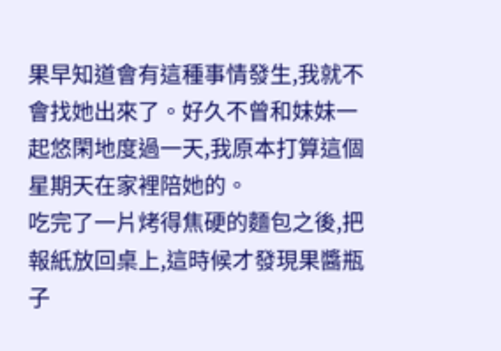果早知道會有這種事情發生,我就不會找她出來了。好久不曾和妹妹一起悠閑地度過一天,我原本打算這個星期天在家裡陪她的。
吃完了一片烤得焦硬的麵包之後,把報紙放回桌上,這時候才發現果醬瓶子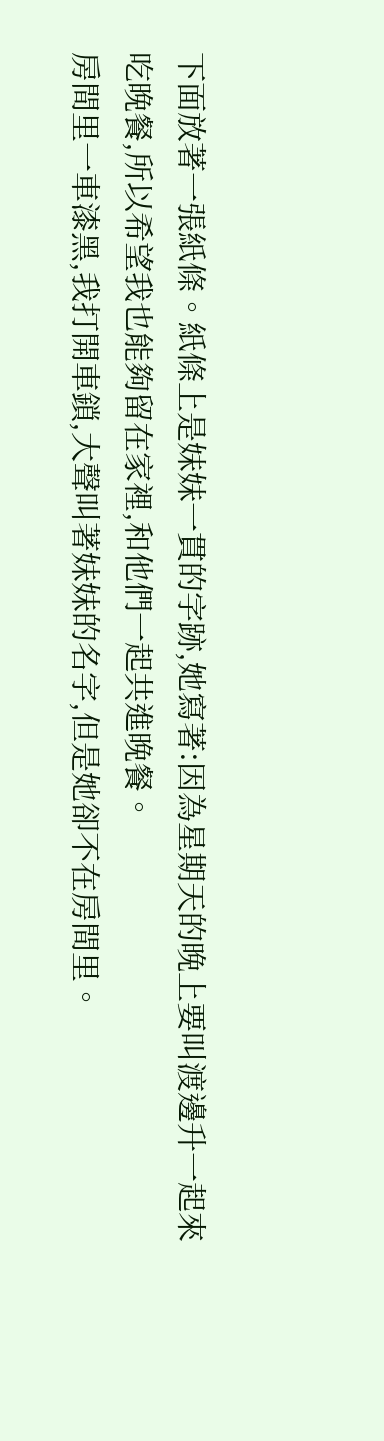下面放著一張紙條。紙條上是妹妹一貫的字跡,她寫著:因為星期天的晚上要叫渡邊升一起來吃晚餐,所以希望我也能夠留在家裡,和他們一起共進晚餐。
房間里一車漆黑,我打開車鎖,大聲叫著妹妹的名字,但是她卻不在房間里。